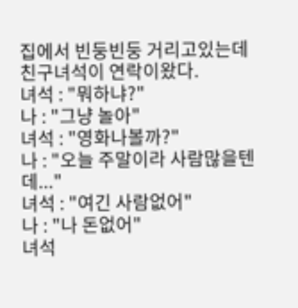집에서 빈둥빈둥 거리고있는데 친구녀석이 연락이왔다.
녀석 : "뭐하냐?"
나 : "그냥 놀아"
녀석 : "영화나볼까?"
나 : "오늘 주말이라 사람많을텐데..."
녀석 : "여긴 사람없어"
나 : "나 돈없어"
녀석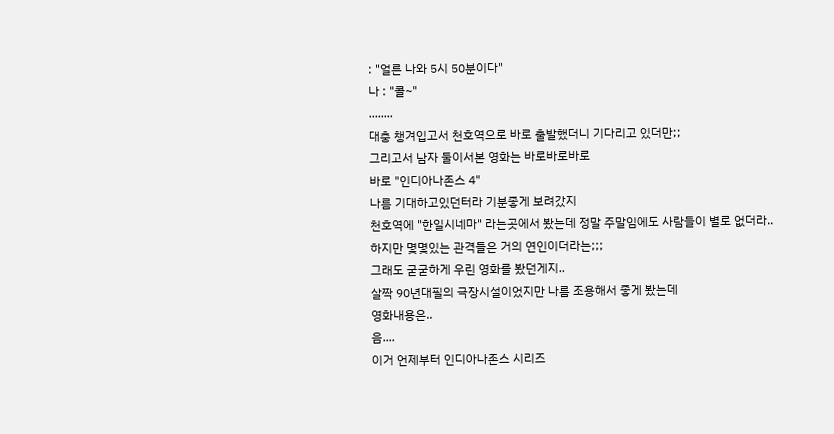: "얼른 나와 5시 50분이다"
나 : "콜~"
........
대충 챙겨입고서 천호역으로 바로 출발했더니 기다리고 있더만;;
그리고서 남자 둘이서본 영화는 바로바로바로
바로 "인디아나존스 4"
나름 기대하고있던터라 기분좋게 보려갔지
천호역에 "한일시네마" 라는곳에서 봤는데 정말 주말임에도 사람들이 별로 없더라..
하지만 몇몇있는 관격들은 거의 연인이더라는;;;
그래도 굳굳하게 우린 영화를 봤던게지..
살짝 90년대필의 극장시설이었지만 나름 조용해서 좋게 봤는데
영화내용은..
음....
이거 언제부터 인디아나존스 시리즈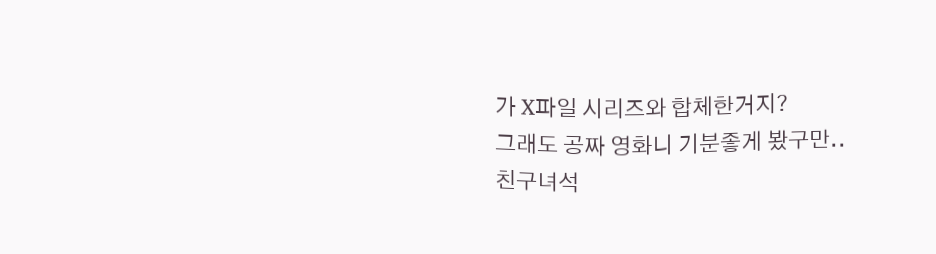가 X파일 시리즈와 합체한거지?
그래도 공짜 영화니 기분좋게 봤구만..
친구녀석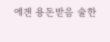에겐 용돈받음 술한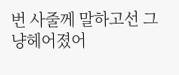번 사줄께 말하고선 그냥헤어졌어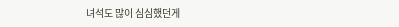녀석도 많이 심심했던게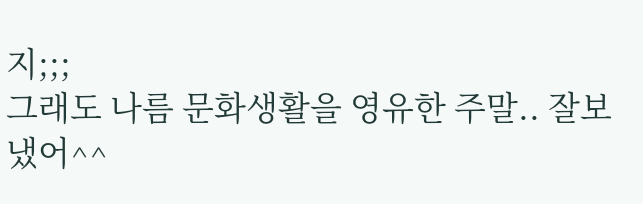지;;;
그래도 나름 문화생활을 영유한 주말.. 잘보냈어^^